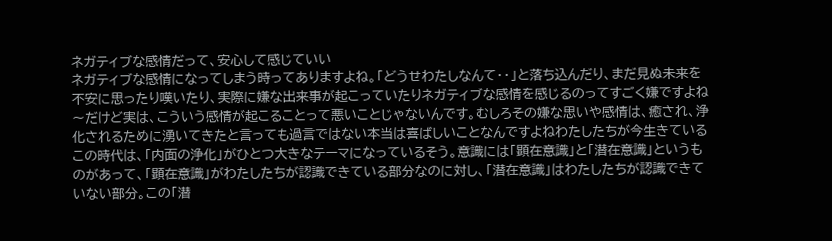ネガティブな感情だって、安心して感じていい
ネガティブな感情になってしまう時ってありますよね。「どうせわたしなんて・・」と落ち込んだり、まだ見ぬ未来を不安に思ったり嘆いたり、実際に嫌な出来事が起こっていたりネガティブな感情を感じるのってすごく嫌ですよね〜だけど実は、こういう感情が起こることって悪いことじゃないんです。むしろその嫌な思いや感情は、癒され、浄化されるために湧いてきたと言っても過言ではない本当は喜ばしいことなんですよねわたしたちが今生きているこの時代は、「内面の浄化」がひとつ大きなテーマになっているそう。意識には「顕在意識」と「潜在意識」というものがあって、「顕在意識」がわたしたちが認識できている部分なのに対し、「潜在意識」はわたしたちが認識できていない部分。この「潜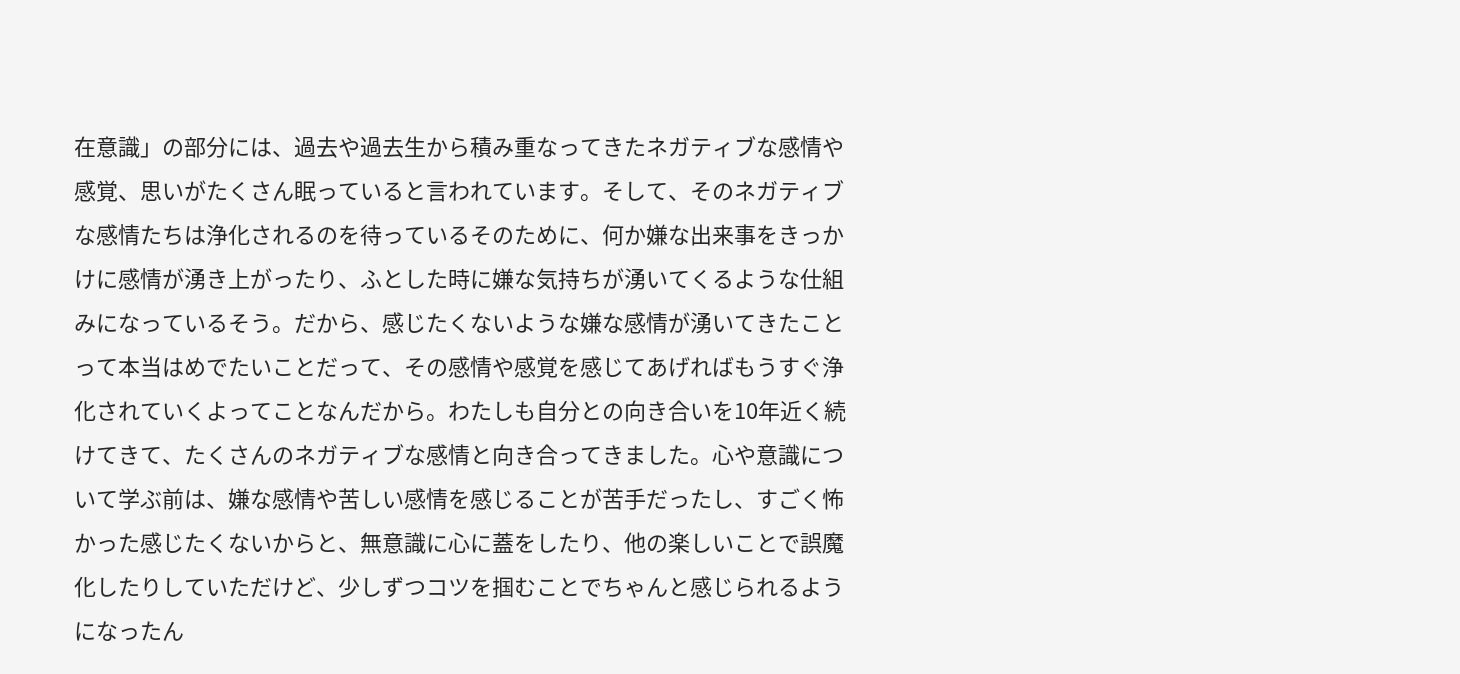在意識」の部分には、過去や過去生から積み重なってきたネガティブな感情や感覚、思いがたくさん眠っていると言われています。そして、そのネガティブな感情たちは浄化されるのを待っているそのために、何か嫌な出来事をきっかけに感情が湧き上がったり、ふとした時に嫌な気持ちが湧いてくるような仕組みになっているそう。だから、感じたくないような嫌な感情が湧いてきたことって本当はめでたいことだって、その感情や感覚を感じてあげればもうすぐ浄化されていくよってことなんだから。わたしも自分との向き合いを10年近く続けてきて、たくさんのネガティブな感情と向き合ってきました。心や意識について学ぶ前は、嫌な感情や苦しい感情を感じることが苦手だったし、すごく怖かった感じたくないからと、無意識に心に蓋をしたり、他の楽しいことで誤魔化したりしていただけど、少しずつコツを掴むことでちゃんと感じられるようになったん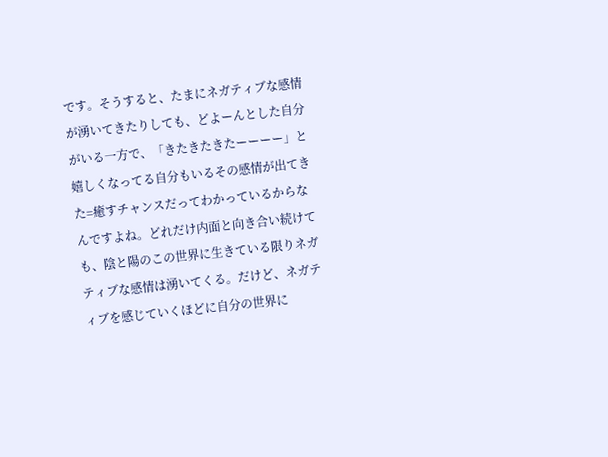です。そうすると、たまにネガティブな感情が湧いてきたりしても、どよーんとした自分がいる一方で、「きたきたきたーーーー」と嬉しくなってる自分もいるその感情が出てきた=癒すチャンスだってわかっているからなんですよね。どれだけ内面と向き合い続けても、陰と陽のこの世界に生きている限りネガティブな感情は湧いてくる。だけど、ネガティブを感じていくほどに自分の世界に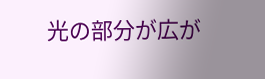光の部分が広が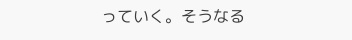っていく。そうなる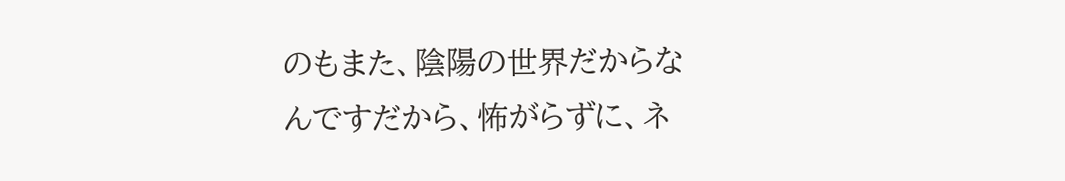のもまた、陰陽の世界だからなんですだから、怖がらずに、ネ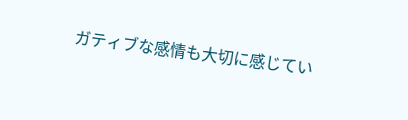ガティブな感情も大切に感じてい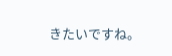きたいですね。